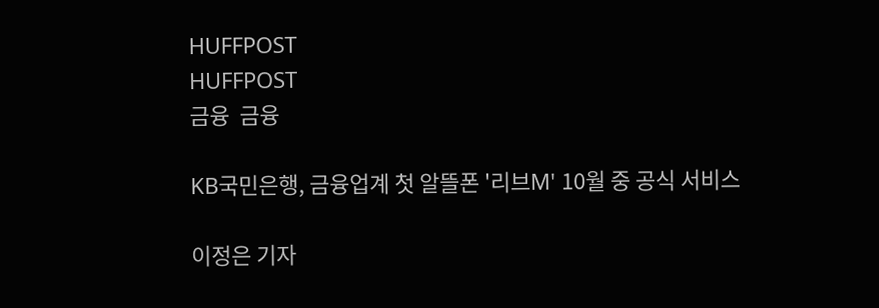HUFFPOST
HUFFPOST
금융  금융

KB국민은행, 금융업계 첫 알뜰폰 '리브M' 10월 중 공식 서비스

이정은 기자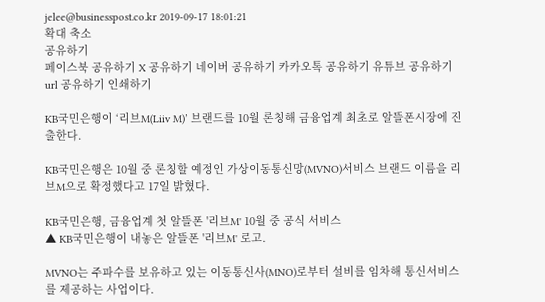jelee@businesspost.co.kr 2019-09-17 18:01:21
확대 축소
공유하기
페이스북 공유하기 X 공유하기 네이버 공유하기 카카오톡 공유하기 유튜브 공유하기 url 공유하기 인쇄하기

KB국민은행이 ‘리브M(Liiv M)’ 브랜드를 10월 론칭해 금융업계 최초로 알뜰폰시장에 진출한다.

KB국민은행은 10월 중 론칭할 예정인 가상이동통신망(MVNO)서비스 브랜드 이름을 리브M으로 확정했다고 17일 밝혔다.

KB국민은행, 금융업계 첫 알뜰폰 '리브M' 10월 중 공식 서비스
▲ KB국민은행이 내놓은 알뜰폰 '리브M' 로고.

MVNO는 주파수를 보유하고 있는 이동통신사(MNO)로부터 설비를 임차해 통신서비스를 제공하는 사업이다.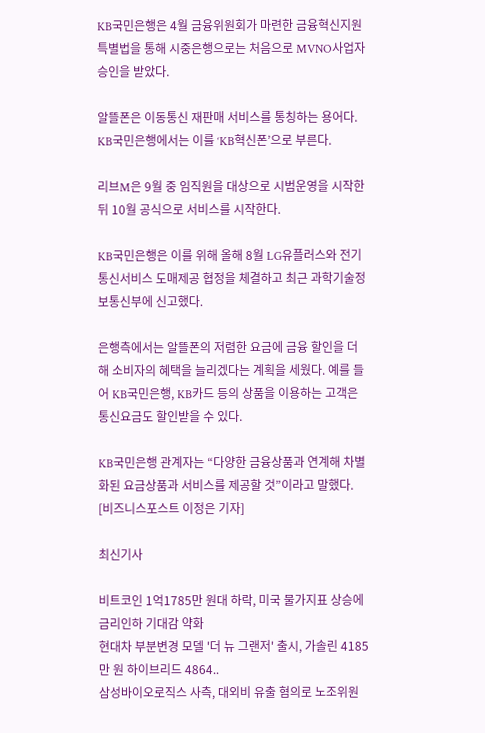KB국민은행은 4월 금융위원회가 마련한 금융혁신지원 특별법을 통해 시중은행으로는 처음으로 MVNO사업자 승인을 받았다.

알뜰폰은 이동통신 재판매 서비스를 통칭하는 용어다. KB국민은행에서는 이를 ‘KB혁신폰’으로 부른다.

리브M은 9월 중 임직원을 대상으로 시범운영을 시작한 뒤 10월 공식으로 서비스를 시작한다.

KB국민은행은 이를 위해 올해 8월 LG유플러스와 전기통신서비스 도매제공 협정을 체결하고 최근 과학기술정보통신부에 신고했다.

은행측에서는 알뜰폰의 저렴한 요금에 금융 할인을 더해 소비자의 혜택을 늘리겠다는 계획을 세웠다. 예를 들어 KB국민은행, KB카드 등의 상품을 이용하는 고객은 통신요금도 할인받을 수 있다.

KB국민은행 관계자는 “다양한 금융상품과 연계해 차별화된 요금상품과 서비스를 제공할 것”이라고 말했다. [비즈니스포스트 이정은 기자]

최신기사

비트코인 1억1785만 원대 하락, 미국 물가지표 상승에 금리인하 기대감 약화
현대차 부분변경 모델 '더 뉴 그랜저' 출시, 가솔린 4185만 원 하이브리드 4864..
삼성바이오로직스 사측, 대외비 유출 혐의로 노조위원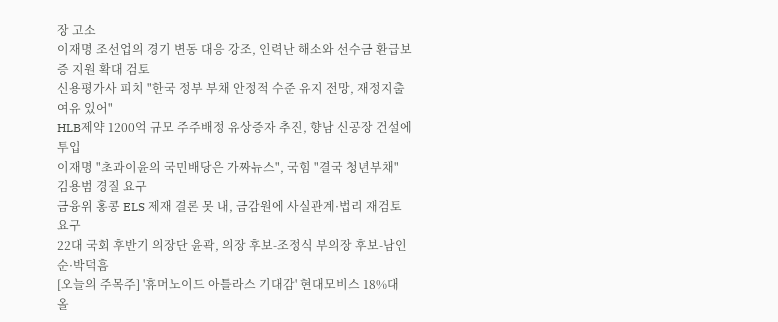장 고소
이재명 조선업의 경기 변동 대응 강조, 인력난 해소와 선수금 환급보증 지원 확대 검토
신용평가사 피치 "한국 정부 부채 안정적 수준 유지 전망, 재정지출 여유 있어"
HLB제약 1200억 규모 주주배정 유상증자 추진, 향남 신공장 건설에 투입
이재명 "초과이윤의 국민배당은 가짜뉴스", 국힘 "결국 청년부채" 김용범 경질 요구
금융위 홍콩 ELS 제재 결론 못 내, 금감원에 사실관계·법리 재검토 요구
22대 국회 후반기 의장단 윤곽, 의장 후보-조정식 부의장 후보-남인순·박덕흠
[오늘의 주목주] '휴머노이드 아틀라스 기대감' 현대모비스 18%대 올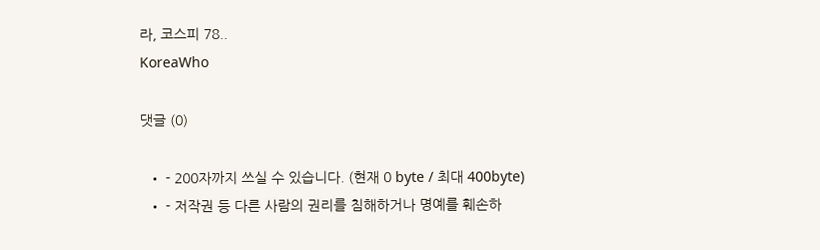라, 코스피 78..
KoreaWho

댓글 (0)

  • - 200자까지 쓰실 수 있습니다. (현재 0 byte / 최대 400byte)
  • - 저작권 등 다른 사람의 권리를 침해하거나 명예를 훼손하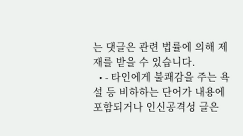는 댓글은 관련 법률에 의해 제재를 받을 수 있습니다.
  • - 타인에게 불쾌감을 주는 욕설 등 비하하는 단어가 내용에 포함되거나 인신공격성 글은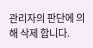관리자의 판단에 의해 삭제 합니다.